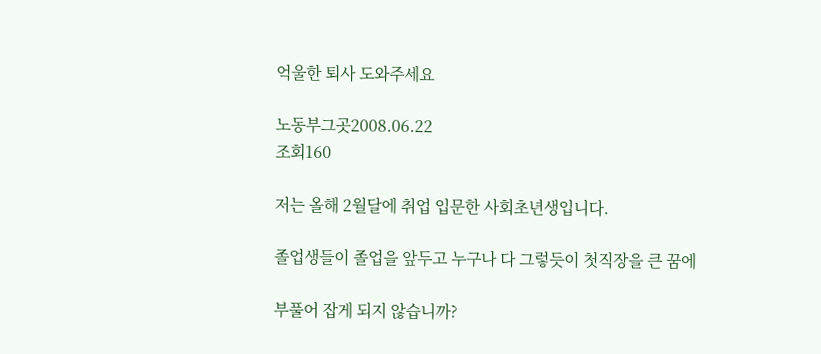억울한 퇴사 도와주세요

노동부그곳2008.06.22
조회160

저는 올해 2월달에 취업 입문한 사회초년생입니다.

졸업생들이 졸업을 앞두고 누구나 다 그렇듯이 첫직장을 큰 꿈에

부풀어 잡게 되지 않습니까?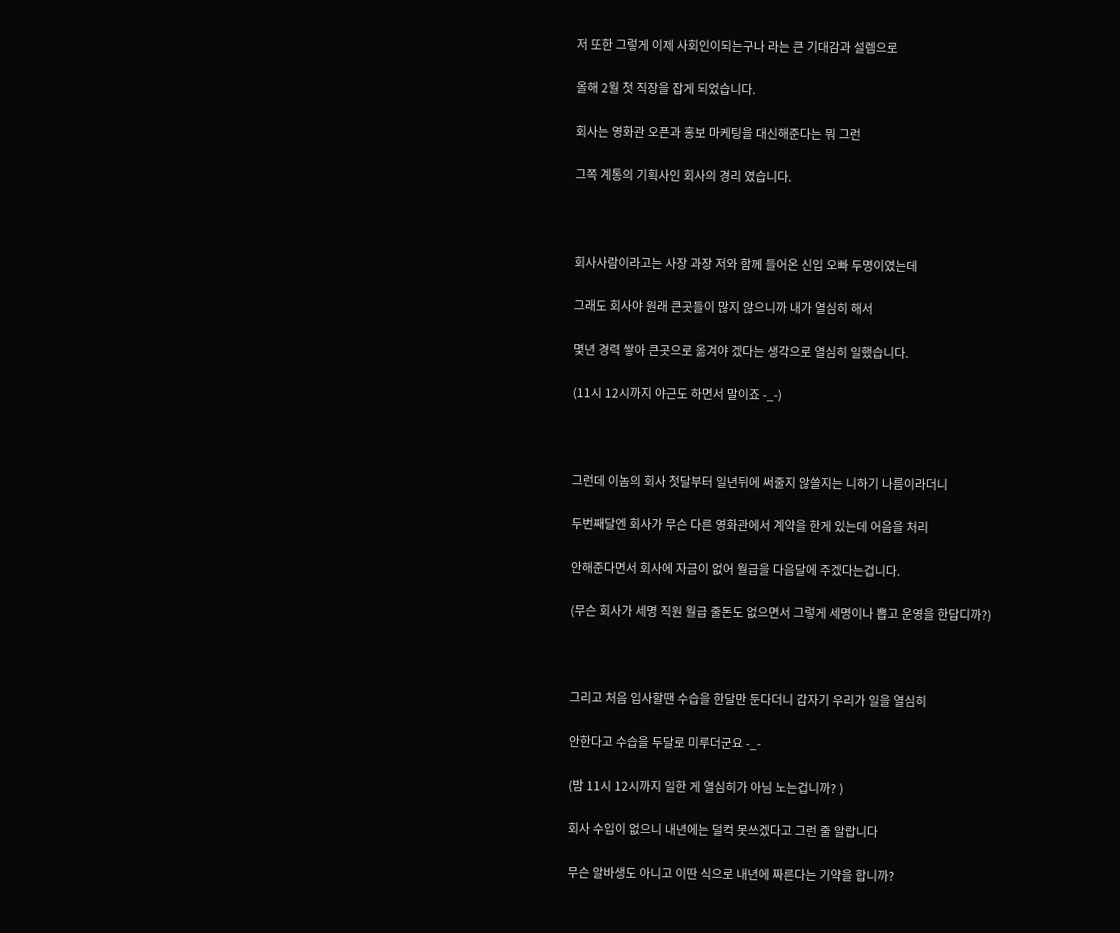저 또한 그렇게 이제 사회인이되는구나 라는 큰 기대감과 설렘으로

올해 2월 첫 직장을 잡게 되었습니다.

회사는 영화관 오픈과 홍보 마케팅을 대신해준다는 뭐 그런

그쪽 계통의 기획사인 회사의 경리 였습니다.



회사사람이라고는 사장 과장 저와 함께 들어온 신입 오빠 두명이였는데

그래도 회사야 원래 큰곳들이 많지 않으니까 내가 열심히 해서

몇년 경력 쌓아 큰곳으로 옮겨야 겠다는 생각으로 열심히 일했습니다.

(11시 12시까지 야근도 하면서 말이죠 -_-)



그런데 이놈의 회사 첫달부터 일년뒤에 써줄지 않쓸지는 니하기 나름이라더니

두번째달엔 회사가 무슨 다른 영화관에서 계약을 한게 있는데 어음을 처리

안해준다면서 회사에 자금이 없어 월급을 다음달에 주겠다는겁니다.

(무슨 회사가 세명 직원 월급 줄돈도 없으면서 그렇게 세명이나 뽑고 운영을 한답디까?)



그리고 처음 입사할땐 수습을 한달만 둔다더니 갑자기 우리가 일을 열심히

안한다고 수습을 두달로 미루더군요 -_-

(밤 11시 12시까지 일한 게 열심히가 아님 노는겁니까? )

회사 수입이 없으니 내년에는 덜컥 못쓰겠다고 그런 줄 알랍니다

무슨 알바생도 아니고 이딴 식으로 내년에 짜른다는 기약을 합니까?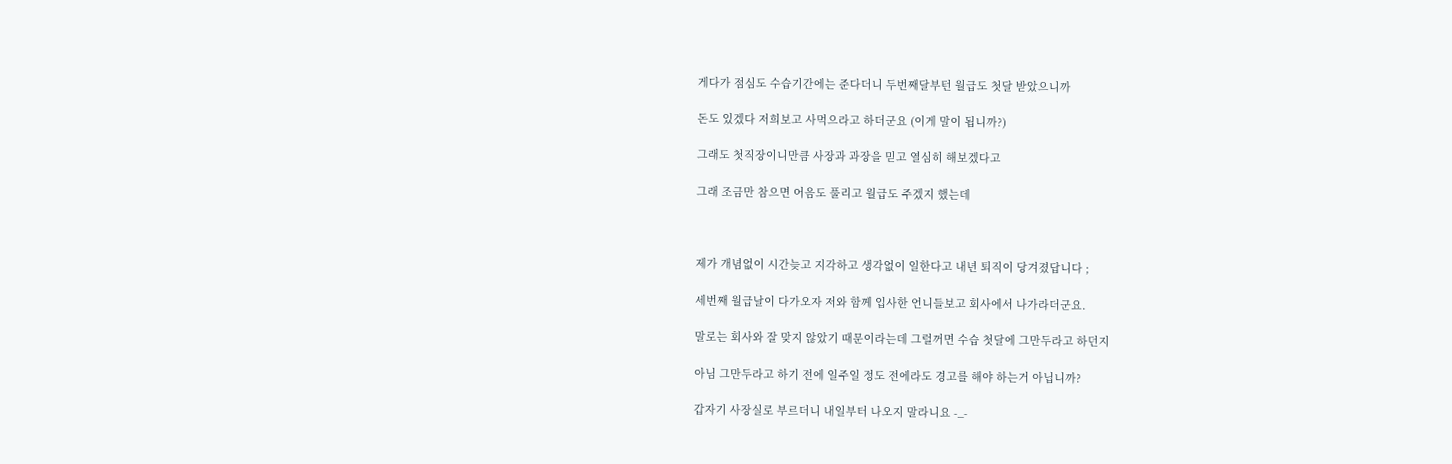게다가 점심도 수습기간에는 준다더니 두번째달부턴 월급도 첫달 받았으니까

돈도 있겠다 저희보고 사먹으라고 하더군요 (이게 말이 됩니까?)

그래도 첫직장이니만큼 사장과 과장을 믿고 열심히 해보겠다고

그래 조금만 참으면 어음도 풀리고 월급도 주겠지 했는데



제가 개념없이 시간늦고 지각하고 생각없이 일한다고 내년 퇴직이 당겨졌답니다 ;

세번째 월급날이 다가오자 저와 함께 입사한 언니들보고 회사에서 나가라더군요.

말로는 회사와 잘 맞지 않았기 때문이라는데 그럴꺼면 수습 첫달에 그만두라고 하던지

아님 그만두라고 하기 전에 일주일 정도 전에라도 경고를 해야 하는거 아닙니까?

갑자기 사장실로 부르더니 내일부터 나오지 말라니요 -_-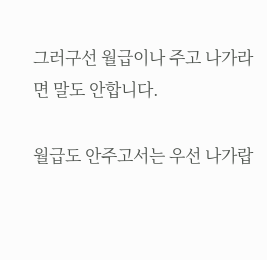그러구선 월급이나 주고 나가라면 말도 안합니다.

월급도 안주고서는 우선 나가랍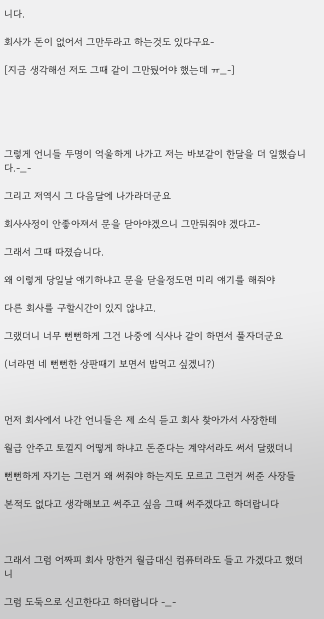니다.

회사가 돈이 없어서 그만두라고 하는것도 있다구요-

[지금 생각해선 저도 그때 같이 그만뒀어야 했는데 ㅠ_-]





그렇게 언니들 두명이 억울하게 나가고 저는 바보같이 한달을 더 일했습니다.-_-

그리고 저역시 그 다음달에 나가라더군요

회사사정이 안좋아져서 문을 닫아야겠으니 그만둬줘야 겠다고-

그래서 그때 따졌습니다.

왜 이렇게 당일날 얘기하냐고 문을 닫을정도면 미리 얘기를 해줘야

다른 회사를 구할시간이 있지 않냐고.

그랬더니 너무 뻔뻔하게 그건 나중에 식사나 같이 하면서 풀자더군요

(너라면 네 뻔뻔한 상판때기 보면서 밥먹고 싶겠니?)



먼저 회사에서 나간 언니들은 제 소식 듣고 회사 찾아가서 사장한테

월급 안주고 토낄지 어떻게 하냐고 돈준다는 계약서라도 써서 달랬더니

뻔뻔하게 자기는 그런거 왜 써줘야 하는지도 모르고 그런거 써준 사장들

본적도 없다고 생각해보고 써주고 싶음 그때 써주겠다고 하더랍니다



그래서 그럼 어짜피 회사 망한거 월급대신 컴퓨터라도 들고 가겠다고 했더니

그럼 도둑으로 신고한다고 하더랍니다 -_-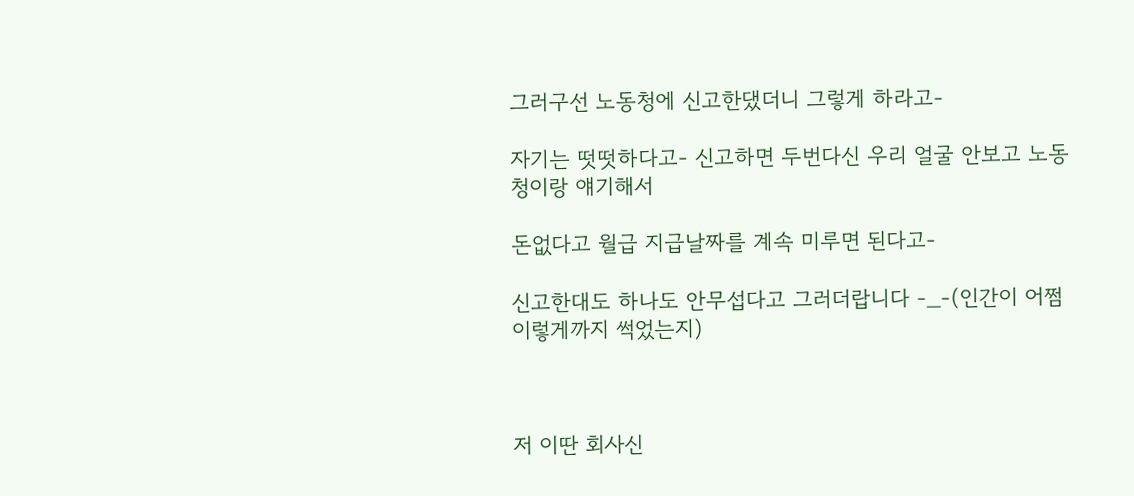그러구선 노동청에 신고한댔더니 그렇게 하라고-

자기는 떳떳하다고- 신고하면 두번다신 우리 얼굴 안보고 노동청이랑 얘기해서

돈없다고 월급 지급날짜를 계속 미루면 된다고-

신고한대도 하나도 안무섭다고 그러더랍니다 -_-(인간이 어쩜 이렇게까지 썩었는지)



저 이딴 회사신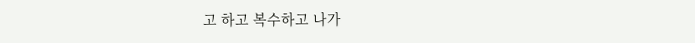고 하고 복수하고 나가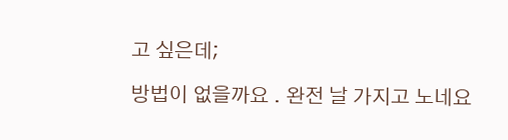고 싶은데;

방법이 없을까요 . 완전 날 가지고 노네요